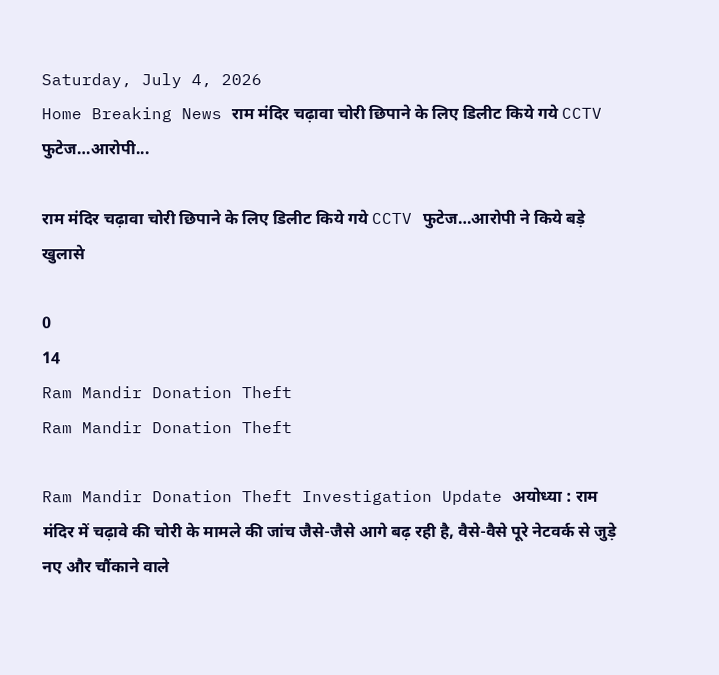Saturday, July 4, 2026
Home Breaking News राम मंदिर चढ़ावा चोरी छिपाने के लिए डिलीट किये गये CCTV फुटेज…आरोपी...

राम मंदिर चढ़ावा चोरी छिपाने के लिए डिलीट किये गये CCTV फुटेज…आरोपी ने किये बड़े खुलासे

0
14
Ram Mandir Donation Theft
Ram Mandir Donation Theft

Ram Mandir Donation Theft Investigation Update अयोध्या : राम मंदिर में चढ़ावे की चोरी के मामले की जांच जैसे-जैसे आगे बढ़ रही है, वैसे-वैसे पूरे नेटवर्क से जुड़े नए और चौंकाने वाले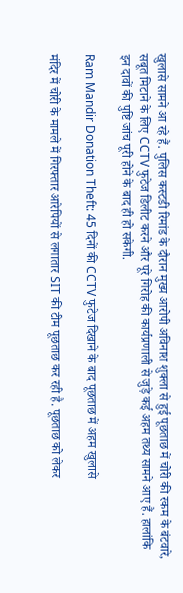खुलासे सामने आ रहे हैं. पुलिस कस्टडी रिमांड के दौरान मुख्य आरोपी अविनाश शुक्ला से हुई पूछताछ में चोरी की रकम के बंटवारे, सबूत मिटाने के लिए CCTV फुटेज डिलीट करने और पूरे गिरोह की कार्यप्रणाली से जुड़े कई अहम तथ्य सामने आए हैं. हालांकि इन दावों की पुष्टि जांच पूरी होने के बाद ही हो सकेगी.

Ram Mandir Donation Theft: 45 दिनों की CCTV फुटेज दिखाने के बाद पूछताछ में अहम खुलासे

मंदिर में चोरी के मामले में गिरफ्तार आरेपियों से लगातार SIT की टीम पूछताछ कर रही है. पूछताछ को लेकर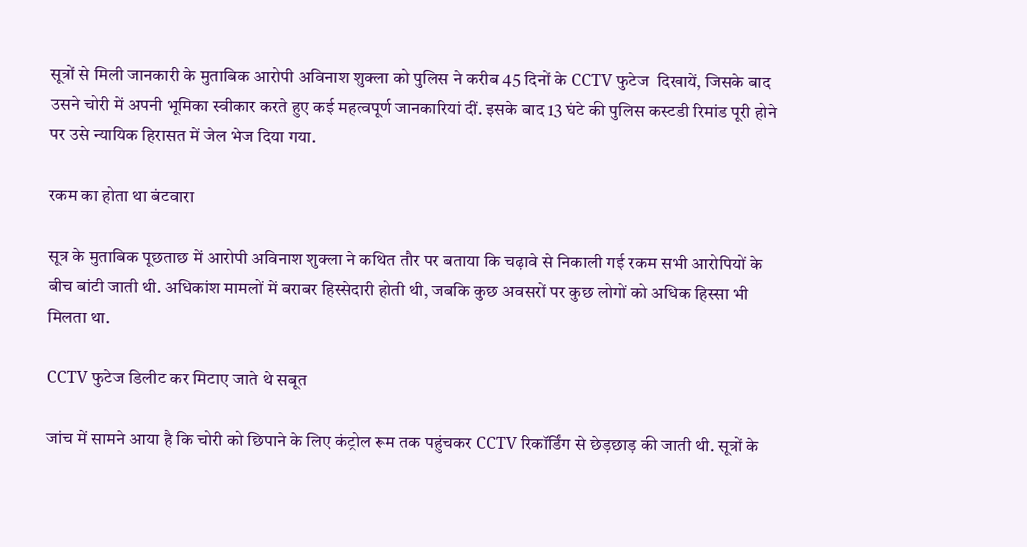सूत्रों से मिली जानकारी के मुताबिक आरोपी अविनाश शुक्ला को पुलिस ने करीब 45 दिनों के CCTV फुटेज  दिखायें, जिसके बाद उसने चोरी में अपनी भूमिका स्वीकार करते हुए कई महत्वपूर्ण जानकारियां दीं. इसके बाद 13 घंटे की पुलिस कस्टडी रिमांड पूरी होने पर उसे न्यायिक हिरासत में जेल भेज दिया गया.

रकम का होता था बंटवारा

सूत्र के मुताबिक पूछताछ में आरोपी अविनाश शुक्ला ने कथित तौर पर बताया कि चढ़ावे से निकाली गई रकम सभी आरोपियों के बीच बांटी जाती थी. अधिकांश मामलों में बराबर हिस्सेदारी होती थी, जबकि कुछ अवसरों पर कुछ लोगों को अधिक हिस्सा भी मिलता था.

CCTV फुटेज डिलीट कर मिटाए जाते थे सबूत

जांच में सामने आया है कि चोरी को छिपाने के लिए कंट्रोल रूम तक पहुंचकर CCTV रिकॉर्डिंग से छेड़छाड़ की जाती थी. सूत्रों के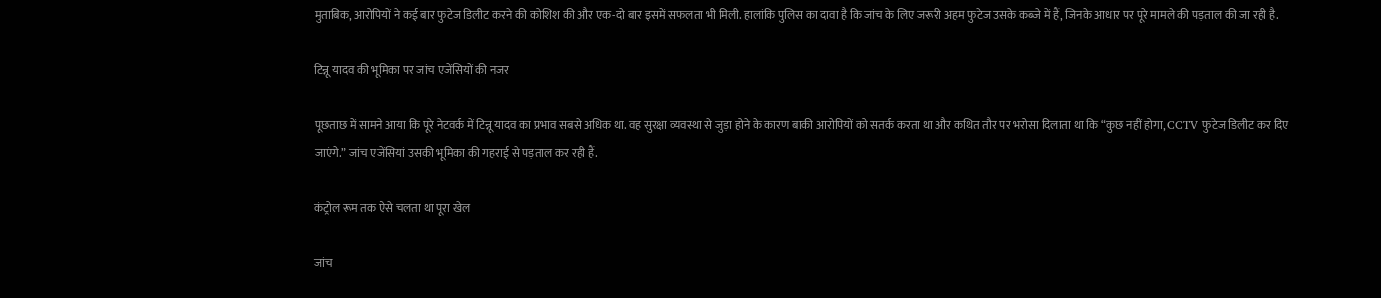मुताबिक, आरोपियों ने कई बार फुटेज डिलीट करने की कोशिश की और एक-दो बार इसमें सफलता भी मिली. हालांकि पुलिस का दावा है कि जांच के लिए जरूरी अहम फुटेज उसके कब्जे में हैं, जिनके आधार पर पूरे मामले की पड़ताल की जा रही है.

टिन्नू यादव की भूमिका पर जांच एजेंसियों की नजर

पूछताछ में सामने आया कि पूरे नेटवर्क में टिन्नू यादव का प्रभाव सबसे अधिक था. वह सुरक्षा व्यवस्था से जुड़ा होने के कारण बाकी आरोपियों को सतर्क करता था और कथित तौर पर भरोसा दिलाता था कि “कुछ नहीं होगा, CCTV फुटेज डिलीट कर दिए जाएंगे.” जांच एजेंसियां उसकी भूमिका की गहराई से पड़ताल कर रही हैं.

कंट्रोल रूम तक ऐसे चलता था पूरा खेल

जांच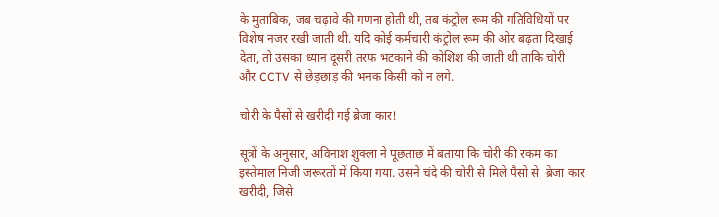के मुताबिक, जब चढ़ावे की गणना होती थी, तब कंट्रोल रूम की गतिविधियों पर विशेष नजर रखी जाती थी. यदि कोई कर्मचारी कंट्रोल रूम की ओर बढ़ता दिखाई देता, तो उसका ध्यान दूसरी तरफ भटकाने की कोशिश की जाती थी ताकि चोरी और CCTV से छेड़छाड़ की भनक किसी को न लगे.

चोरी के पैसों से खरीदी गई ब्रेजा कार!

सूत्रों के अनुसार, अविनाश शुक्ला ने पूछताछ में बताया कि चोरी की रकम का इस्तेमाल निजी जरूरतों में किया गया. उसने चंदे की चोरी से मिले पैसो से  ब्रेजा कार खरीदी, जिसे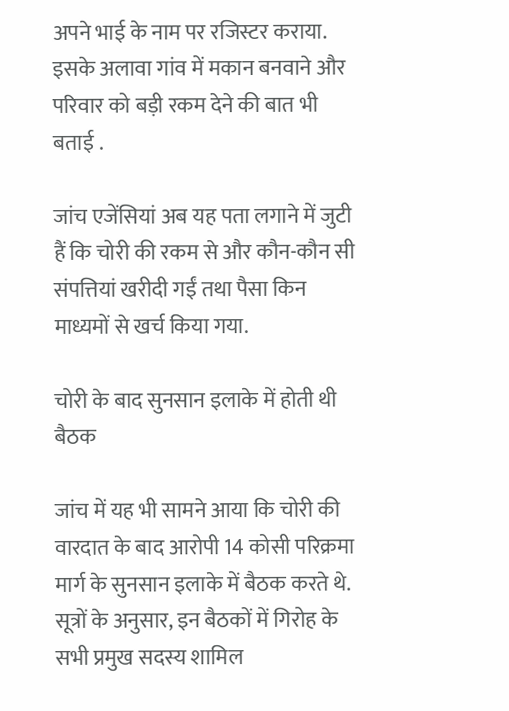अपने भाई के नाम पर रजिस्टर कराया. इसके अलावा गांव में मकान बनवाने और परिवार को बड़ी रकम देने की बात भी बताई .

जांच एजेंसियां अब यह पता लगाने में जुटी हैं कि चोरी की रकम से और कौन-कौन सी संपत्तियां खरीदी गईं तथा पैसा किन माध्यमों से खर्च किया गया.

चोरी के बाद सुनसान इलाके में होती थी बैठक

जांच में यह भी सामने आया कि चोरी की वारदात के बाद आरोपी 14 कोसी परिक्रमा मार्ग के सुनसान इलाके में बैठक करते थे. सूत्रों के अनुसार, इन बैठकों में गिरोह के सभी प्रमुख सदस्य शामिल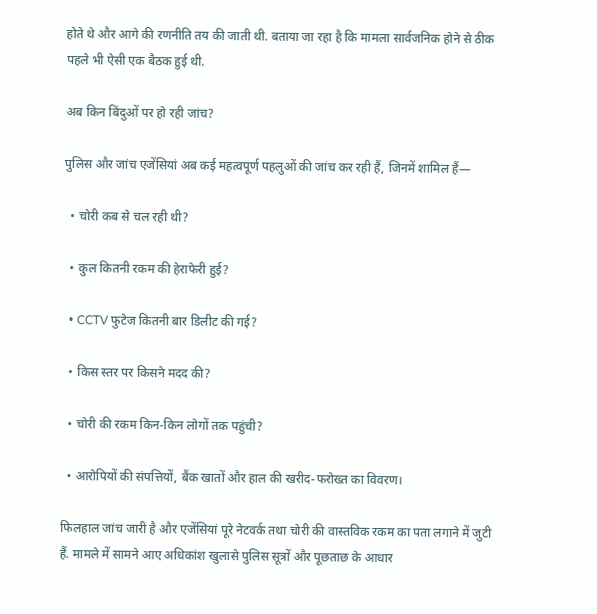होते थे और आगे की रणनीति तय की जाती थी. बताया जा रहा है कि मामला सार्वजनिक होने से ठीक पहले भी ऐसी एक बैठक हुई थी.

अब किन बिंदुओं पर हो रही जांच?

पुलिस और जांच एजेंसियां अब कई महत्वपूर्ण पहलुओं की जांच कर रही हैं, जिनमें शामिल हैं—

  • चोरी कब से चल रही थी?

  • कुल कितनी रकम की हेराफेरी हुई?

  • CCTV फुटेज कितनी बार डिलीट की गई?

  • किस स्तर पर किसने मदद की?

  • चोरी की रकम किन-किन लोगों तक पहुंची?

  • आरोपियों की संपत्तियों, बैंक खातों और हाल की खरीद-फरोख्त का विवरण।

फिलहाल जांच जारी है और एजेंसियां पूरे नेटवर्क तथा चोरी की वास्तविक रकम का पता लगाने में जुटी हैं. मामले में सामने आए अधिकांश खुलासे पुलिस सूत्रों और पूछताछ के आधार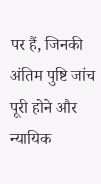पर हैं, जिनकी अंतिम पुष्टि जांच पूरी होने और न्यायिक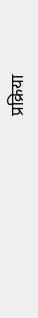प्रक्रिया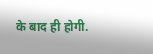के बाद ही होगी.